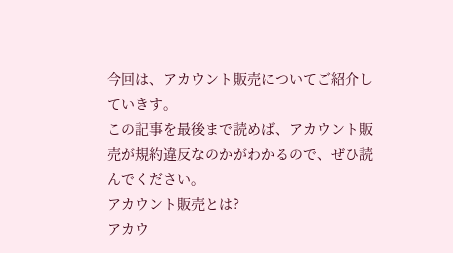今回は、アカウント販売についてご紹介していきす。
この記事を最後まで読めば、アカウント販売が規約違反なのかがわかるので、ぜひ読んでください。
アカウント販売とは?
アカウ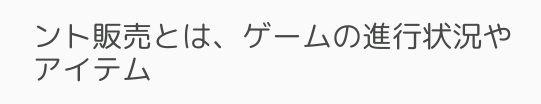ント販売とは、ゲームの進行状況やアイテム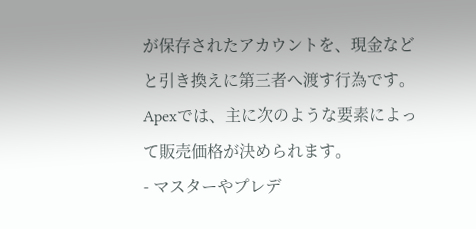が保存されたアカウントを、現金などと引き換えに第三者へ渡す行為です。
Apexでは、主に次のような要素によって販売価格が決められます。
- マスターやプレデ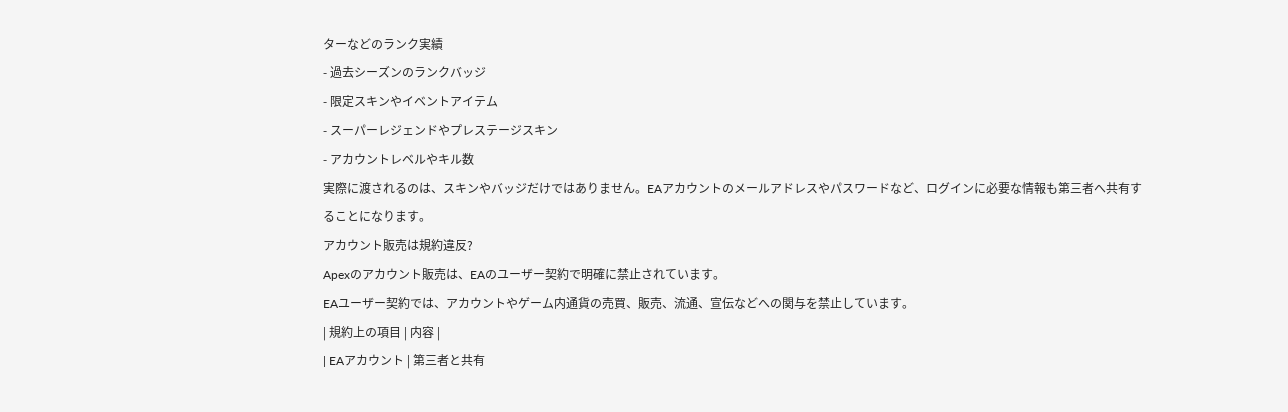ターなどのランク実績
- 過去シーズンのランクバッジ
- 限定スキンやイベントアイテム
- スーパーレジェンドやプレステージスキン
- アカウントレベルやキル数
実際に渡されるのは、スキンやバッジだけではありません。EAアカウントのメールアドレスやパスワードなど、ログインに必要な情報も第三者へ共有することになります。
アカウント販売は規約違反?
Apexのアカウント販売は、EAのユーザー契約で明確に禁止されています。
EAユーザー契約では、アカウントやゲーム内通貨の売買、販売、流通、宣伝などへの関与を禁止しています。
| 規約上の項目 | 内容 |
| EAアカウント | 第三者と共有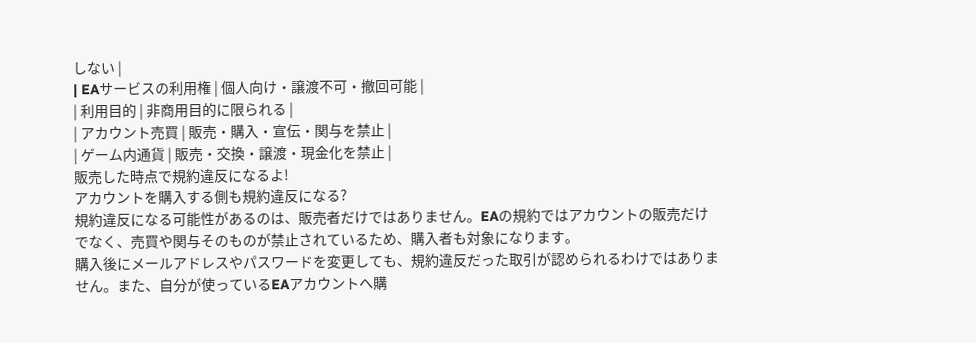しない |
| EAサービスの利用権 | 個人向け・譲渡不可・撤回可能 |
| 利用目的 | 非商用目的に限られる |
| アカウント売買 | 販売・購入・宣伝・関与を禁止 |
| ゲーム内通貨 | 販売・交換・譲渡・現金化を禁止 |
販売した時点で規約違反になるよ!
アカウントを購入する側も規約違反になる?
規約違反になる可能性があるのは、販売者だけではありません。EAの規約ではアカウントの販売だけでなく、売買や関与そのものが禁止されているため、購入者も対象になります。
購入後にメールアドレスやパスワードを変更しても、規約違反だった取引が認められるわけではありません。また、自分が使っているEAアカウントへ購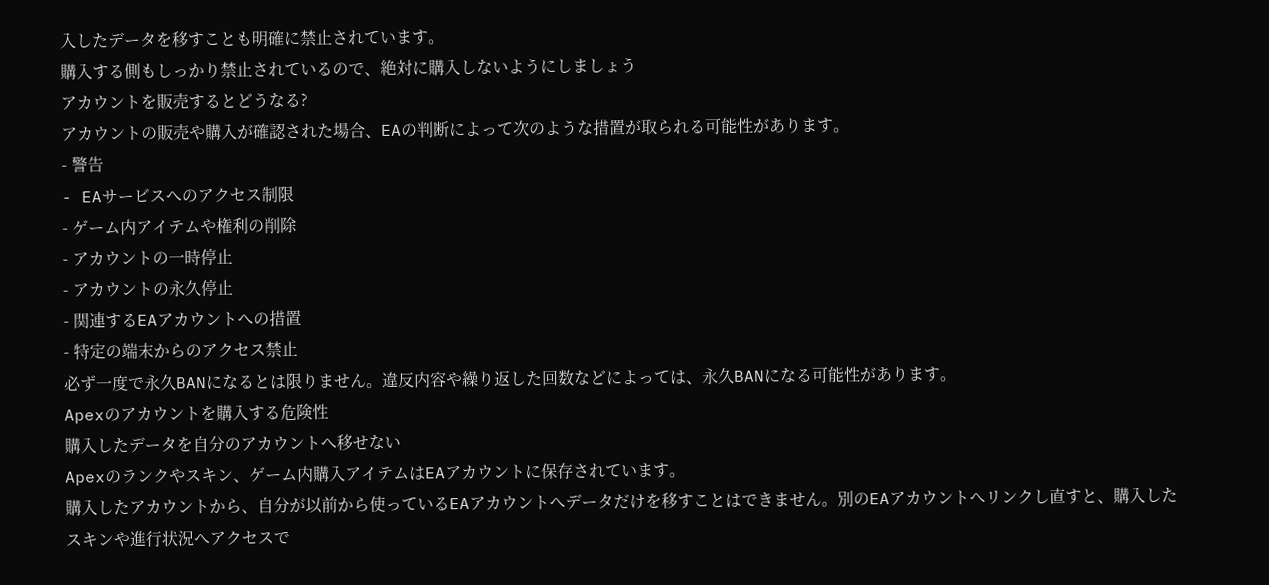入したデータを移すことも明確に禁止されています。
購入する側もしっかり禁止されているので、絶対に購入しないようにしましょう
アカウントを販売するとどうなる?
アカウントの販売や購入が確認された場合、EAの判断によって次のような措置が取られる可能性があります。
- 警告
- EAサービスへのアクセス制限
- ゲーム内アイテムや権利の削除
- アカウントの一時停止
- アカウントの永久停止
- 関連するEAアカウントへの措置
- 特定の端末からのアクセス禁止
必ず一度で永久BANになるとは限りません。違反内容や繰り返した回数などによっては、永久BANになる可能性があります。
Apexのアカウントを購入する危険性
購入したデータを自分のアカウントへ移せない
Apexのランクやスキン、ゲーム内購入アイテムはEAアカウントに保存されています。
購入したアカウントから、自分が以前から使っているEAアカウントへデータだけを移すことはできません。別のEAアカウントへリンクし直すと、購入したスキンや進行状況へアクセスで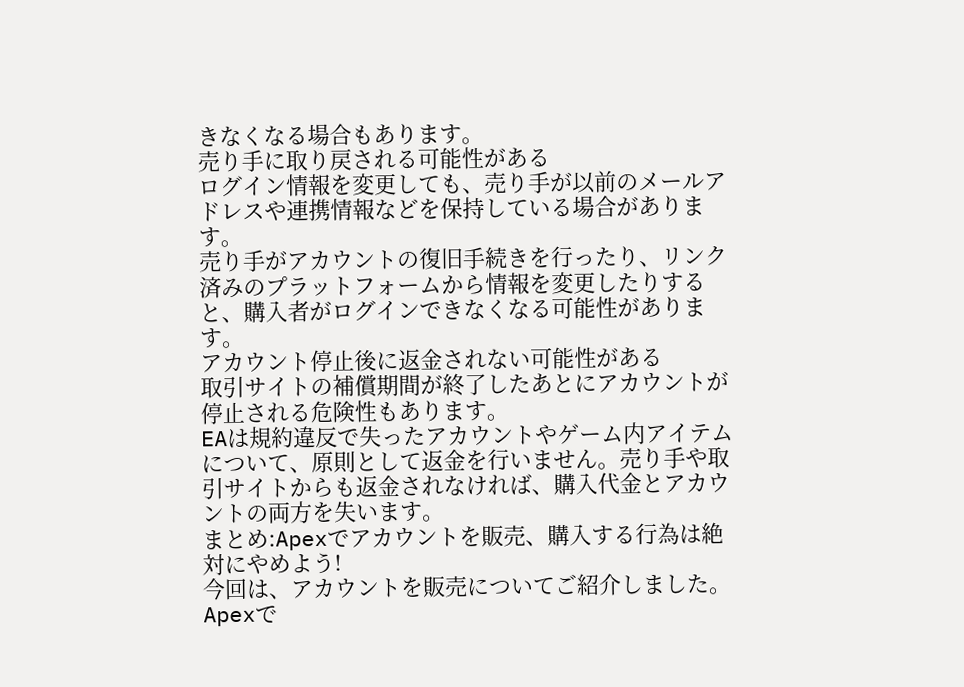きなくなる場合もあります。
売り手に取り戻される可能性がある
ログイン情報を変更しても、売り手が以前のメールアドレスや連携情報などを保持している場合があります。
売り手がアカウントの復旧手続きを行ったり、リンク済みのプラットフォームから情報を変更したりすると、購入者がログインできなくなる可能性があります。
アカウント停止後に返金されない可能性がある
取引サイトの補償期間が終了したあとにアカウントが停止される危険性もあります。
EAは規約違反で失ったアカウントやゲーム内アイテムについて、原則として返金を行いません。売り手や取引サイトからも返金されなければ、購入代金とアカウントの両方を失います。
まとめ:Apexでアカウントを販売、購入する行為は絶対にやめよう!
今回は、アカウントを販売についてご紹介しました。
Apexで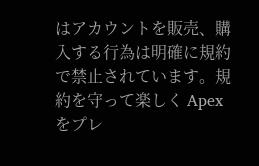はアカウントを販売、購入する行為は明確に規約で禁止されています。規約を守って楽しく Apexをプレ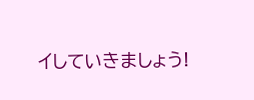イしていきましょう!